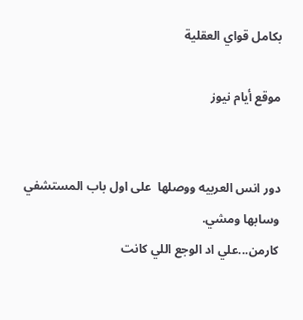بكامل قواي العقلية

موقع أيام نيوز


دور انس العربيه ووصلها  على اول باب المستشفي وسابها ومشي.
كارمن...علي اد الوجع اللي كانت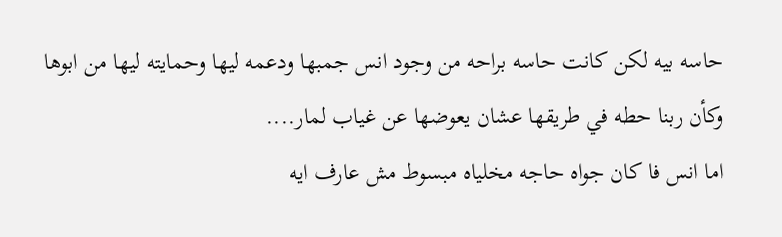حاسه بيه لكن كانت حاسه براحه من وجود انس جمبها ودعمه ليها وحمايته ليها من ابوها وكأن ربنا حطه في طريقها عشان يعوضها عن غياب لمار....
اما انس فا كان جواه حاجه مخلياه مبسوط مش عارف ايه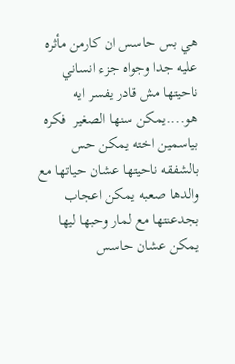هي بس حاسس ان كارمن مأثره عليه جدا وجواه جزء انساني ناحيتها مش قادر يفسر ايه هو....يمكن سنها الصغير  فكره بياسمين اخته يمكن حس بالشفقه ناحيتها عشان حياتها مع والدها صعبه يمكن اعجاب بجدعنتها مع لمار وحبها ليها يمكن عشان حاسس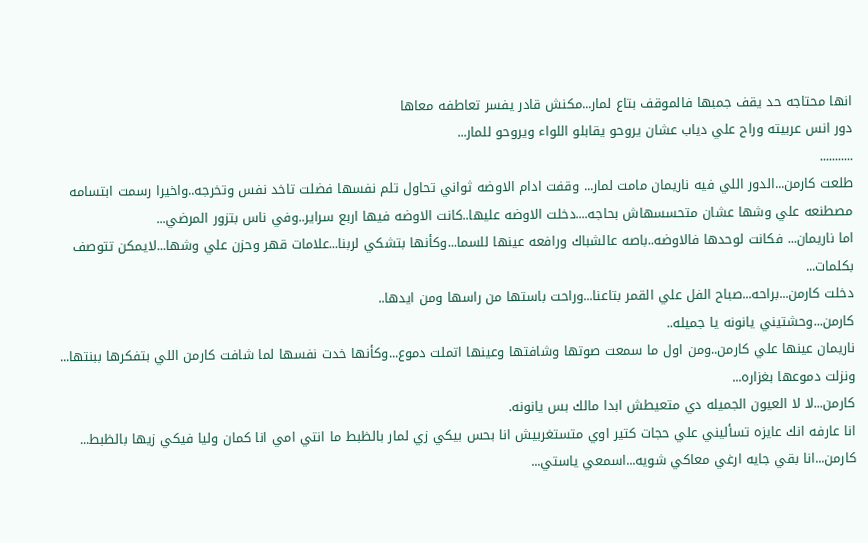انها محتاجه حد يقف جمبها فالموقف بتاع لمار...مكنش قادر يفسر تعاطفه معاها
دور انس عربيته وراح علي دياب عشان يروحو يقابلو اللواء ويروحو للمار...
...........
طلعت كارمن...الدور اللي فيه ناريمان مامت لمار... وقفت ادام الاوضه ثواني تحاول تلم نفسها فضلت تاخد نفس وتخرجه..واخيرا رسمت ابتسامه مصطنعه علي وشها عشان متحسسهاش بحاجه....دخلت الاوضه عليها..كانت الاوضه فيها اربع سراير..وفي ناس بتزور المرضي...
اما ناريمان... فكانت لوحدها فالاوضه..باصه عالشباك ورافعه عينها للسما...وكأنها بتشكي لربنا...علامات قهر وحزن علي وشها...لايمكن تتوصف بكلمات...
دخلت كارمن...براحه...صباح الفل علي القمر بتاعنا...وراحت باستها من راسها ومن ايدها..
كارمن...وحشتيني يانونه يا جميله..
ناريمان عينها علي كارمن..ومن اول ما سمعت صوتها وشافتها وعينها اتملت دموع...وكأنها خدت نفسها لما شافت كارمن اللي بتفكرها ببنتها...
ونزلت دموعها بغزاره...
كارمن...لا لا العيون الجميله دي متعيطش ابدا مالك بس يانونه.
انا عارفه انك عايزه تسأليني علي حجات كتير اوي متستغربيش انا بحس بيكي زي لمار بالظبط ما انتي امي انا كمان وليا فيكي زيها بالظبط...
كارمن...انا بقي جايه ارغي معاكي شويه...اسمعي ياستي...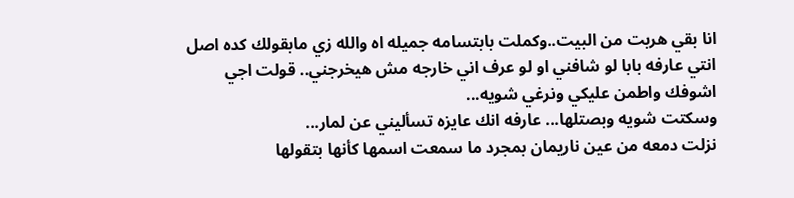انا بقي هربت من البيت..وكملت بابتسامه جميله اه والله زي مابقولك كده اصل انتي عارفه بابا لو شافني او لو عرف اني خارجه مش هيخرجني.. قولت اجي اشوفك واطمن عليكي ونرغي شويه...
وسكتت شويه وبصتلها... عارفه انك عايزه تسأليني عن لمار...
نزلت دمعه من عين ناريمان بمجرد ما سمعت اسمها كأنها بتقولها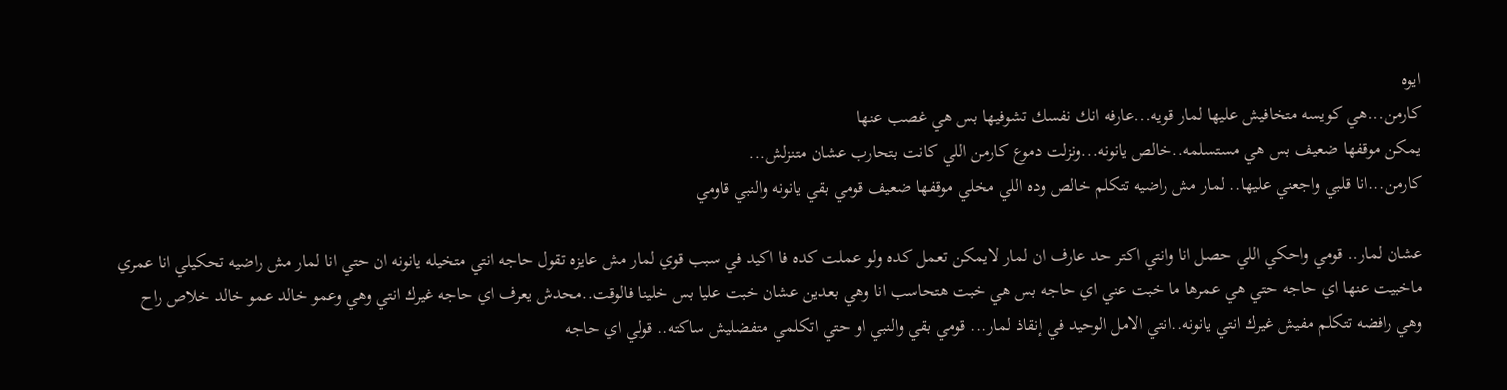ايوه
كارمن...هي كويسه متخافيش عليها لمار قويه...عارفه انك نفسك تشوفيها بس هي غصب عنها
يمكن موقفها ضعيف بس هي مستسلمه..خالص يانونه...ونزلت دموع كارمن اللي كانت بتحارب عشان متنزلش...
كارمن...انا قلبي واجعني عليها.. لمار مش راضيه تتكلم خالص وده اللي مخلي موقفها ضعيف قومي بقي يانونه والنبي قاومي

عشان لمار.. قومي واحكي اللي حصل انا وانتي اكتر حد عارف ان لمار لايمكن تعمل كده ولو عملت كده فا اكيد في سبب قوي لمار مش عايزه تقول حاجه انتي متخيله يانونه ان حتي انا لمار مش راضيه تحكيلي انا عمري ماخبيت عنها اي حاجه حتي هي عمرها ما خبت عني اي حاجه بس هي خبت هتحاسب انا وهي بعدين عشان خبت عليا بس خلينا فالوقت..محدش يعرف اي حاجه غيرك انتي وهي وعمو خالد عمو خالد خلاص راح وهي رافضه تتكلم مفيش غيرك انتي يانونه..انتي الامل الوحيد في إنقاذ لمار... قومي بقي والنبي او حتي اتكلمي متفضليش ساكته.. قولي اي حاجه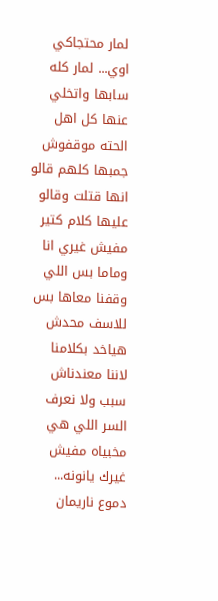لمار محتجاكي اوي... لمار كله سابها واتخلي عنها كل اهل الحته موقفوش جمبها كلهم قالو انها قتلت وقالو عليها كلام كتير مفيش غيري انا وماما بس اللي وقفنا معاها بس للاسف محدش هياخد بكلامنا لاننا معندناش سبب ولا نعرف السر اللي هي مخبياه مفيش غيرك يانونه...
دموع ناريمان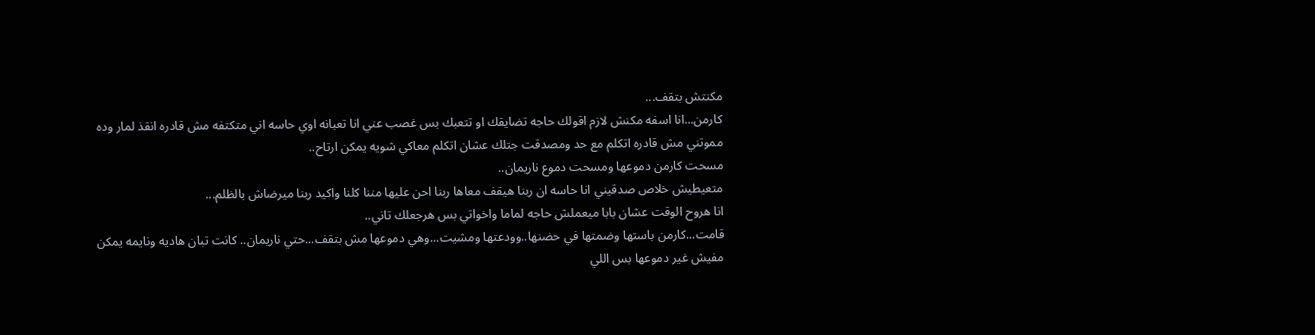مكنتش بتقف...
كارمن...انا اسفه مكنش لازم اقولك حاجه تضايقك او تتعبك بس غصب عني انا تعبانه اوي حاسه اني متكتفه مش قادره انقذ لمار وده مموتني مش قادره اتكلم مع حد ومصدقت جتلك عشان اتكلم معاكي شويه يمكن ارتاح..
مسحت كارمن دموعها ومسحت دموع ناريمان..
متعيطيش خلاص صدقيني انا حاسه ان ربنا هيقف معاها ربنا احن عليها مننا كلنا واكيد ربنا ميرضاش بالظلم...
انا هروح الوقت عشان بابا ميعملش حاجه لماما واخواتي بس هرجعلك تاني..
قامت...كارمن باستها وضمتها في حضنها..وودعتها ومشيت...وهي دموعها مش بتقف...حتي ناريمان.. كانت تبان هاديه ونايمه يمكن مفيش غير دموعها بس اللي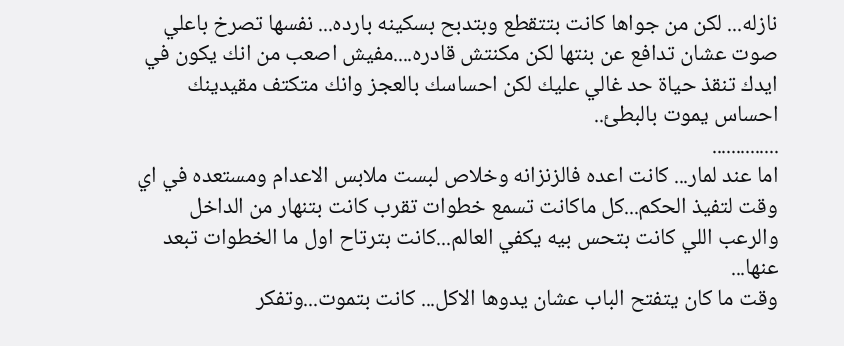نازله... لكن من جواها كانت بتتقطع وبتدبح بسكينه بارده... نفسها تصرخ باعلي صوت عشان تدافع عن بنتها لكن مكنتش قادره....مفيش اصعب من انك يكون في ايدك تنقذ حياة حد غالي عليك لكن احساسك بالعجز وانك متكتف مقيدينك احساس يموت بالبطئ..
..............
اما عند لمار... كانت اعده فالزنزانه وخلاص لبست ملابس الاعدام ومستعده في اي وقت لتفيذ الحكم...كل ماكانت تسمع خطوات تقرب كانت بتنهار من الداخل والرعب اللي كانت بتحس بيه يكفي العالم...كانت بترتاح اول ما الخطوات تبعد عنها...
وقت ما كان يتفتح الباب عشان يدوها الاكل... كانت بتموت...وتفكر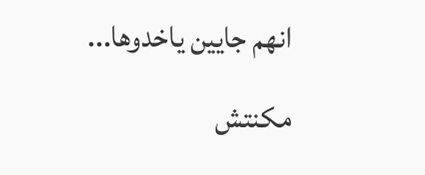انهم جايين ياخدوها...
مكنتش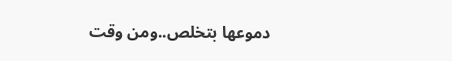دموعها بتخلص..ومن وقت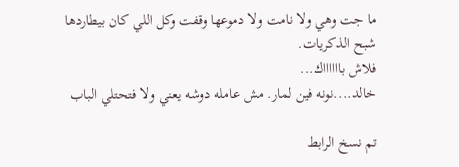ما جت وهي ولا نامت ولا دموعها وقفت وكل اللي كان بيطاردها شبح الذكريات.
فلاش بااااااك...
خالد....نونه فين لمار. مش عامله دوشه يعني ولا فتحتلي الباب

تم نسخ الرابط